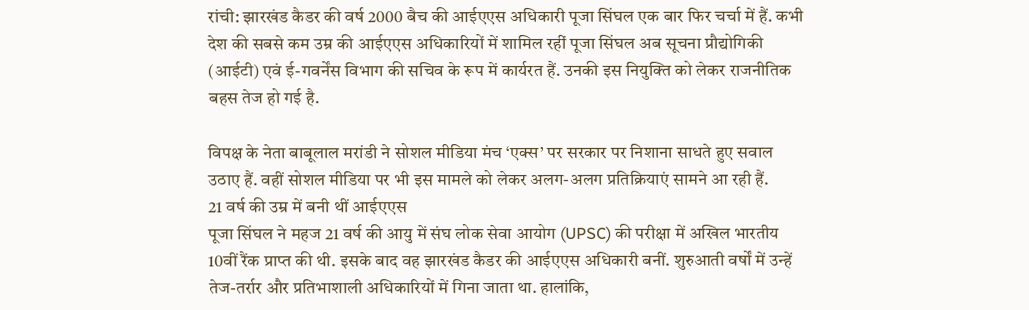रांची: झारखंड कैडर की वर्ष 2000 बैच की आईएएस अधिकारी पूजा सिंघल एक बार फिर चर्चा में हैं. कभी देश की सबसे कम उम्र की आईएएस अधिकारियों में शामिल रहीं पूजा सिंघल अब सूचना प्रौद्योगिकी (आईटी) एवं ई-गवर्नेंस विभाग की सचिव के रूप में कार्यरत हैं. उनकी इस नियुक्ति को लेकर राजनीतिक बहस तेज हो गई है.

विपक्ष के नेता बाबूलाल मरांडी ने सोशल मीडिया मंच ‘एक्स’ पर सरकार पर निशाना साधते हुए सवाल उठाए हैं. वहीं सोशल मीडिया पर भी इस मामले को लेकर अलग-अलग प्रतिक्रियाएं सामने आ रही हैं.
21 वर्ष की उम्र में बनी थीं आईएएस
पूजा सिंघल ने महज 21 वर्ष की आयु में संघ लोक सेवा आयोग (UPSC) की परीक्षा में अखिल भारतीय 10वीं रैंक प्राप्त की थी. इसके बाद वह झारखंड कैडर की आईएएस अधिकारी बनीं. शुरुआती वर्षों में उन्हें तेज-तर्रार और प्रतिभाशाली अधिकारियों में गिना जाता था. हालांकि,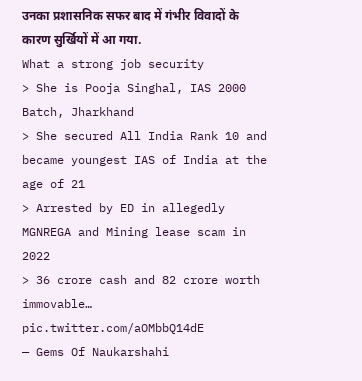उनका प्रशासनिक सफर बाद में गंभीर विवादों के कारण सुर्खियों में आ गया.
What a strong job security
> She is Pooja Singhal, IAS 2000 Batch, Jharkhand
> She secured All India Rank 10 and became youngest IAS of India at the age of 21
> Arrested by ED in allegedly MGNREGA and Mining lease scam in 2022
> 36 crore cash and 82 crore worth immovable… pic.twitter.com/aOMbbQ14dE
— Gems Of Naukarshahi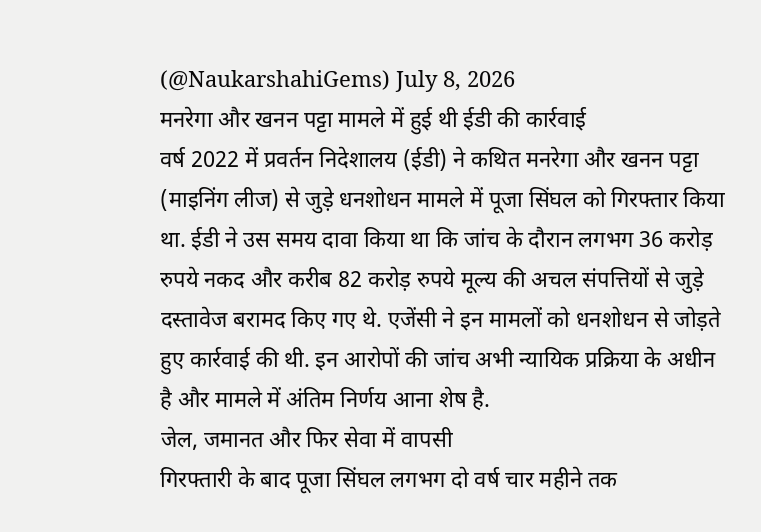(@NaukarshahiGems) July 8, 2026
मनरेगा और खनन पट्टा मामले में हुई थी ईडी की कार्रवाई
वर्ष 2022 में प्रवर्तन निदेशालय (ईडी) ने कथित मनरेगा और खनन पट्टा (माइनिंग लीज) से जुड़े धनशोधन मामले में पूजा सिंघल को गिरफ्तार किया था. ईडी ने उस समय दावा किया था कि जांच के दौरान लगभग 36 करोड़ रुपये नकद और करीब 82 करोड़ रुपये मूल्य की अचल संपत्तियों से जुड़े दस्तावेज बरामद किए गए थे. एजेंसी ने इन मामलों को धनशोधन से जोड़ते हुए कार्रवाई की थी. इन आरोपों की जांच अभी न्यायिक प्रक्रिया के अधीन है और मामले में अंतिम निर्णय आना शेष है.
जेल, जमानत और फिर सेवा में वापसी
गिरफ्तारी के बाद पूजा सिंघल लगभग दो वर्ष चार महीने तक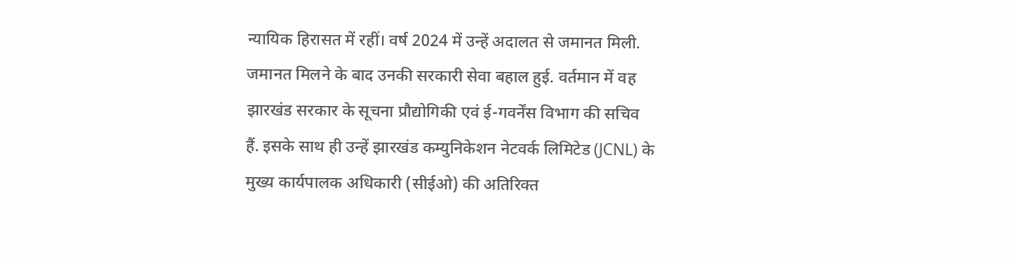न्यायिक हिरासत में रहीं। वर्ष 2024 में उन्हें अदालत से जमानत मिली. जमानत मिलने के बाद उनकी सरकारी सेवा बहाल हुई. वर्तमान में वह झारखंड सरकार के सूचना प्रौद्योगिकी एवं ई-गवर्नेंस विभाग की सचिव हैं. इसके साथ ही उन्हें झारखंड कम्युनिकेशन नेटवर्क लिमिटेड (JCNL) के मुख्य कार्यपालक अधिकारी (सीईओ) की अतिरिक्त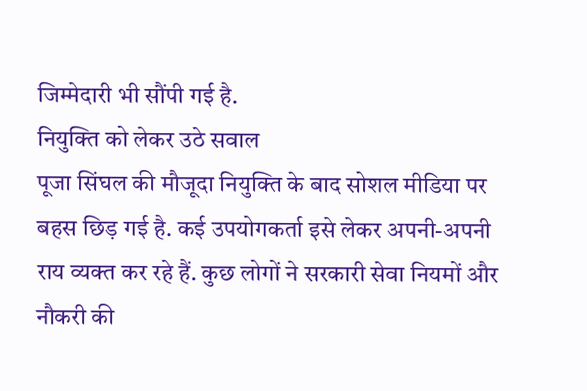जिम्मेदारी भी सौंपी गई है.
नियुक्ति को लेकर उठे सवाल
पूजा सिंघल की मौजूदा नियुक्ति के बाद सोशल मीडिया पर बहस छिड़ गई है. कई उपयोगकर्ता इसे लेकर अपनी-अपनी राय व्यक्त कर रहे हैं. कुछ लोगों ने सरकारी सेवा नियमों और नौकरी की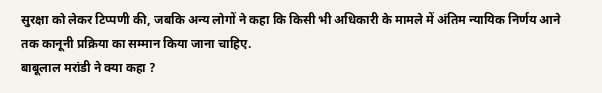सुरक्षा को लेकर टिप्पणी की, जबकि अन्य लोगों ने कहा कि किसी भी अधिकारी के मामले में अंतिम न्यायिक निर्णय आने तक कानूनी प्रक्रिया का सम्मान किया जाना चाहिए.
बाबूलाल मरांडी ने क्या कहा ?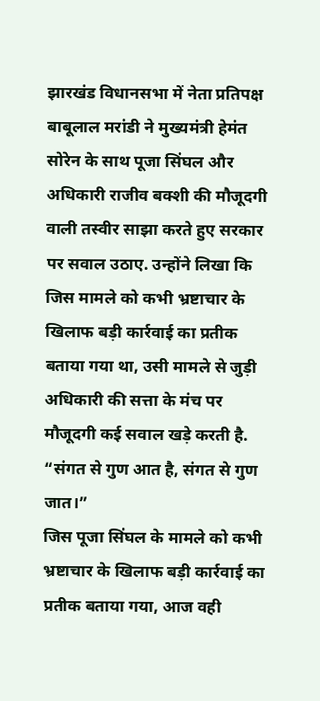झारखंड विधानसभा में नेता प्रतिपक्ष बाबूलाल मरांडी ने मुख्यमंत्री हेमंत सोरेन के साथ पूजा सिंघल और अधिकारी राजीव बक्शी की मौजूदगी वाली तस्वीर साझा करते हुए सरकार पर सवाल उठाए. उन्होंने लिखा कि जिस मामले को कभी भ्रष्टाचार के खिलाफ बड़ी कार्रवाई का प्रतीक बताया गया था, उसी मामले से जुड़ी अधिकारी की सत्ता के मंच पर मौजूदगी कई सवाल खड़े करती है.
“संगत से गुण आत है, संगत से गुण जात।”
जिस पूजा सिंघल के मामले को कभी भ्रष्टाचार के खिलाफ बड़ी कार्रवाई का प्रतीक बताया गया, आज वही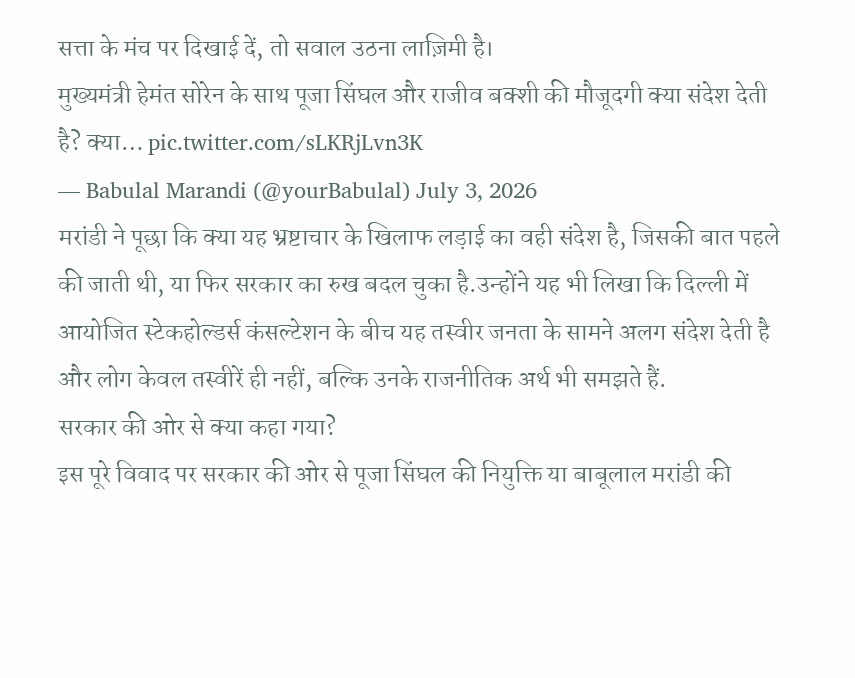सत्ता के मंच पर दिखाई दें, तो सवाल उठना लाज़िमी है।
मुख्यमंत्री हेमंत सोरेन के साथ पूजा सिंघल और राजीव बक्शी की मौजूदगी क्या संदेश देती है? क्या… pic.twitter.com/sLKRjLvn3K
— Babulal Marandi (@yourBabulal) July 3, 2026
मरांडी ने पूछा कि क्या यह भ्रष्टाचार के खिलाफ लड़ाई का वही संदेश है, जिसकी बात पहले की जाती थी, या फिर सरकार का रुख बदल चुका है.उन्होंने यह भी लिखा कि दिल्ली में आयोजित स्टेकहोल्डर्स कंसल्टेशन के बीच यह तस्वीर जनता के सामने अलग संदेश देती है और लोग केवल तस्वीरें ही नहीं, बल्कि उनके राजनीतिक अर्थ भी समझते हैं.
सरकार की ओर से क्या कहा गया?
इस पूरे विवाद पर सरकार की ओर से पूजा सिंघल की नियुक्ति या बाबूलाल मरांडी की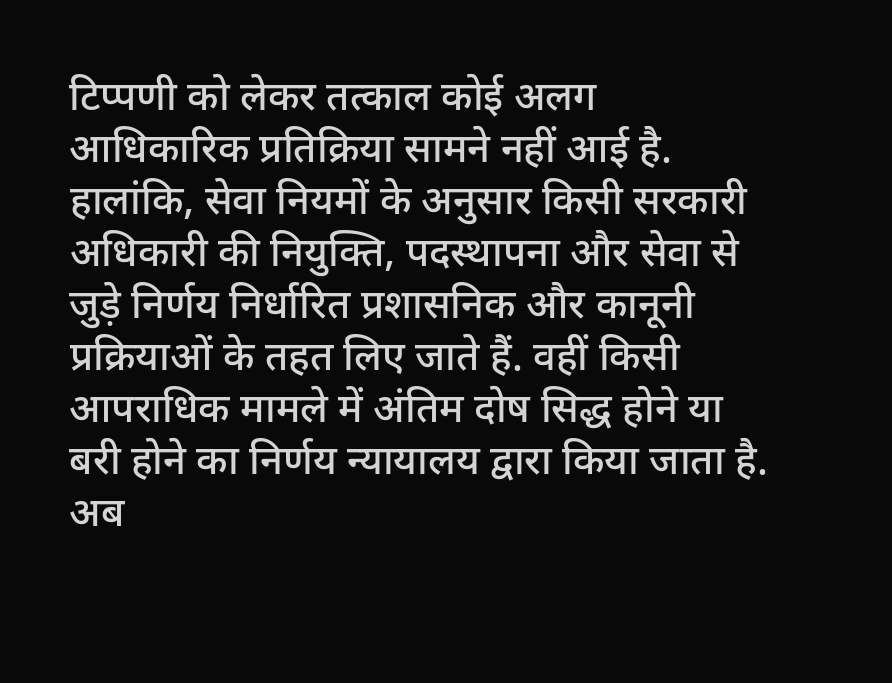टिप्पणी को लेकर तत्काल कोई अलग आधिकारिक प्रतिक्रिया सामने नहीं आई है. हालांकि, सेवा नियमों के अनुसार किसी सरकारी अधिकारी की नियुक्ति, पदस्थापना और सेवा से जुड़े निर्णय निर्धारित प्रशासनिक और कानूनी प्रक्रियाओं के तहत लिए जाते हैं. वहीं किसी आपराधिक मामले में अंतिम दोष सिद्ध होने या बरी होने का निर्णय न्यायालय द्वारा किया जाता है.
अब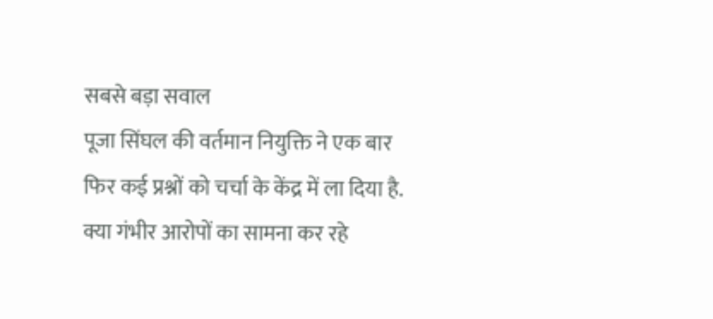सबसे बड़ा सवाल
पूजा सिंघल की वर्तमान नियुक्ति ने एक बार फिर कई प्रश्नों को चर्चा के केंद्र में ला दिया है. क्या गंभीर आरोपों का सामना कर रहे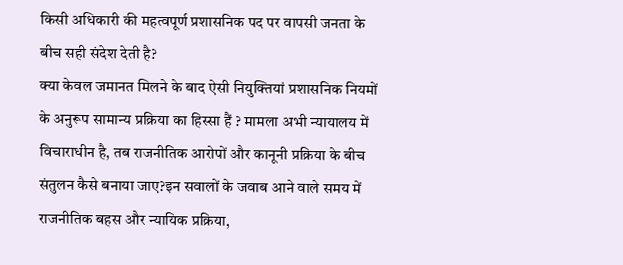किसी अधिकारी की महत्वपूर्ण प्रशासनिक पद पर वापसी जनता के बीच सही संदेश देती है?
क्या केवल जमानत मिलने के बाद ऐसी नियुक्तियां प्रशासनिक नियमों के अनुरूप सामान्य प्रक्रिया का हिस्सा हैं ? मामला अभी न्यायालय में विचाराधीन है, तब राजनीतिक आरोपों और कानूनी प्रक्रिया के बीच संतुलन कैसे बनाया जाए?इन सवालों के जवाब आने वाले समय में राजनीतिक बहस और न्यायिक प्रक्रिया,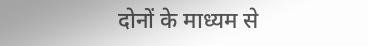दोनों के माध्यम से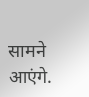सामने आएंगे.